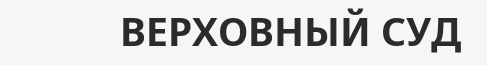ВЕРХОВНЫЙ СУД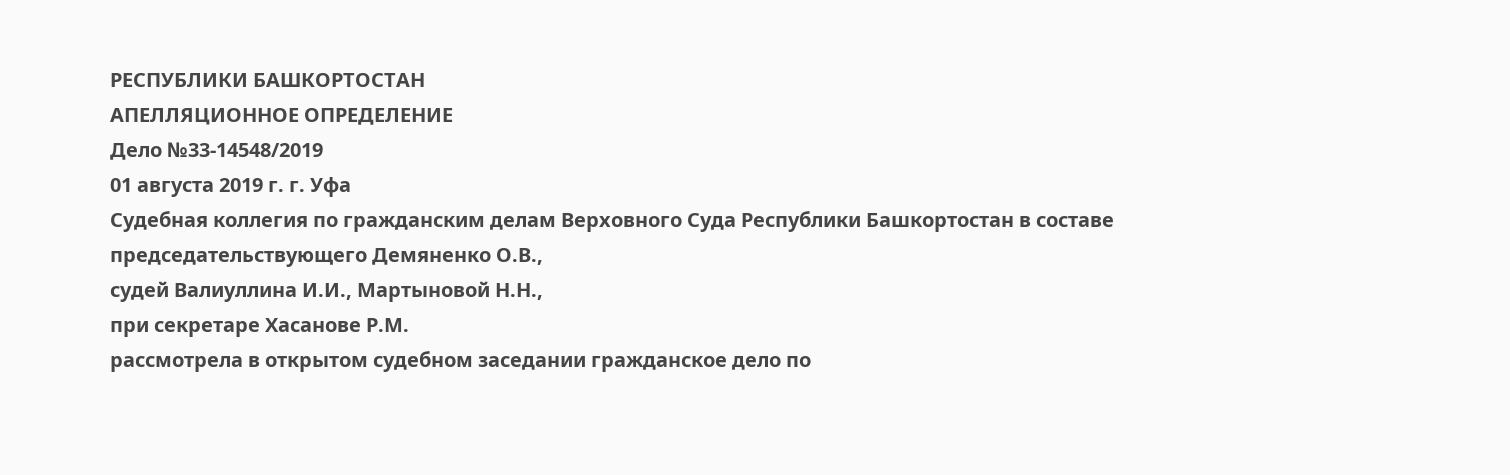РЕСПУБЛИКИ БАШКОРТОСТАН
АПЕЛЛЯЦИОННОЕ ОПРЕДЕЛЕНИЕ
Дело №33-14548/2019
01 августа 2019 г. г. Уфа
Судебная коллегия по гражданским делам Верховного Суда Республики Башкортостан в составе
председательствующего Демяненко О.В.,
судей Валиуллина И.И., Мартыновой Н.Н.,
при секретаре Хасанове Р.М.
рассмотрела в открытом судебном заседании гражданское дело по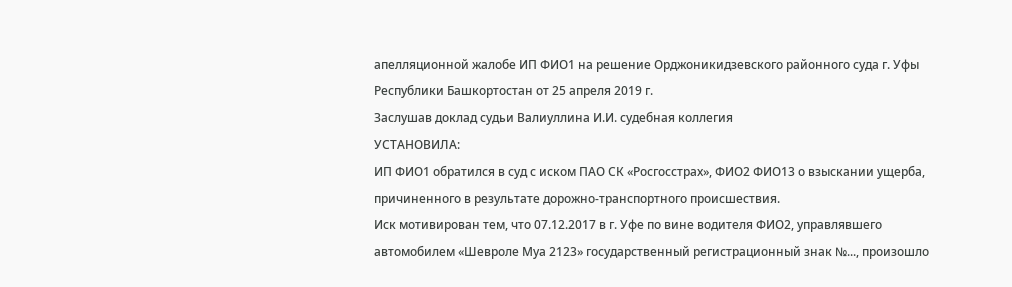апелляционной жалобе ИП ФИО1 на решение Орджоникидзевского районного суда г. Уфы Республики Башкортостан от 25 апреля 2019 г.
Заслушав доклад судьи Валиуллина И.И. судебная коллегия
УСТАНОВИЛА:
ИП ФИО1 обратился в суд с иском ПАО СК «Росгосстрах», ФИО2 ФИО13 о взыскании ущерба, причиненного в результате дорожно-транспортного происшествия.
Иск мотивирован тем, что 07.12.2017 в г. Уфе по вине водителя ФИО2, управлявшего автомобилем «Шевроле Муа 2123» государственный регистрационный знак №..., произошло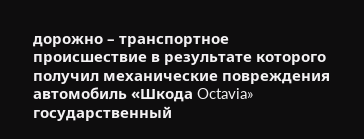дорожно – транспортное происшествие в результате которого получил механические повреждения автомобиль «Шкода Octavia» государственный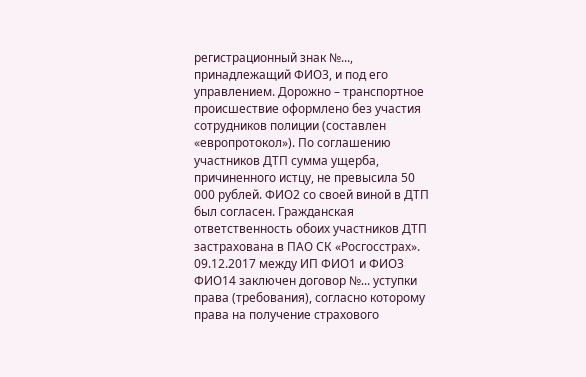регистрационный знак №..., принадлежащий ФИО3, и под его управлением. Дорожно – транспортное происшествие оформлено без участия сотрудников полиции (составлен «европротокол»). По соглашению участников ДТП сумма ущерба, причиненного истцу, не превысила 50 000 рублей. ФИО2 со своей виной в ДТП был согласен. Гражданская ответственность обоих участников ДТП застрахована в ПАО СК «Росгосстрах». 09.12.2017 между ИП ФИО1 и ФИО3 ФИО14 заключен договор №... уступки права (требования), согласно которому права на получение страхового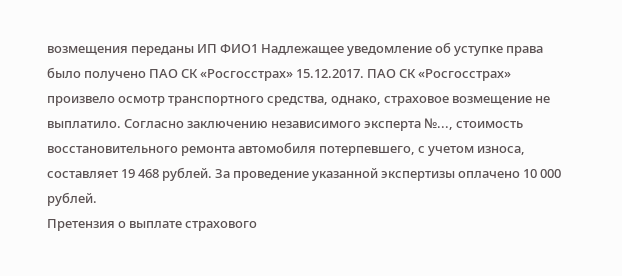возмещения переданы ИП ФИО1 Надлежащее уведомление об уступке права было получено ПАО СК «Росгосстрах» 15.12.2017. ПАО СК «Росгосстрах» произвело осмотр транспортного средства, однако, страховое возмещение не выплатило. Согласно заключению независимого эксперта №..., стоимость восстановительного ремонта автомобиля потерпевшего, с учетом износа, составляет 19 468 рублей. За проведение указанной экспертизы оплачено 10 000 рублей.
Претензия о выплате страхового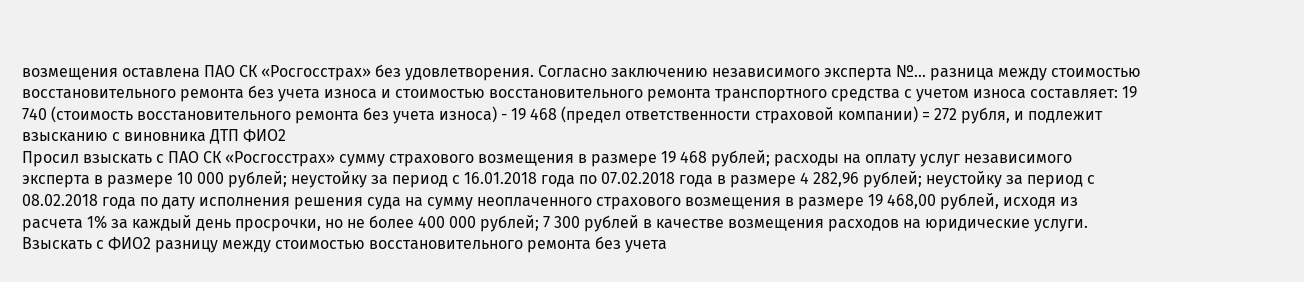возмещения оставлена ПАО СК «Росгосстрах» без удовлетворения. Согласно заключению независимого эксперта №... разница между стоимостью восстановительного ремонта без учета износа и стоимостью восстановительного ремонта транспортного средства с учетом износа составляет: 19 740 (стоимость восстановительного ремонта без учета износа) - 19 468 (предел ответственности страховой компании) = 272 рубля, и подлежит взысканию с виновника ДТП ФИО2
Просил взыскать с ПАО СК «Росгосстрах» сумму страхового возмещения в размере 19 468 рублей; расходы на оплату услуг независимого эксперта в размере 10 000 рублей; неустойку за период с 16.01.2018 года по 07.02.2018 года в размере 4 282,96 рублей; неустойку за период с 08.02.2018 года по дату исполнения решения суда на сумму неоплаченного страхового возмещения в размере 19 468,00 рублей, исходя из расчета 1% за каждый день просрочки, но не более 400 000 рублей; 7 300 рублей в качестве возмещения расходов на юридические услуги.
Взыскать с ФИО2 разницу между стоимостью восстановительного ремонта без учета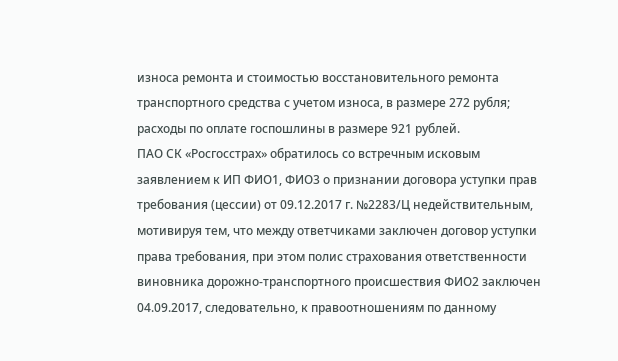износа ремонта и стоимостью восстановительного ремонта транспортного средства с учетом износа, в размере 272 рубля; расходы по оплате госпошлины в размере 921 рублей.
ПАО СК «Росгосстрах» обратилось со встречным исковым заявлением к ИП ФИО1, ФИО3 о признании договора уступки прав требования (цессии) от 09.12.2017 г. №2283/Ц недействительным, мотивируя тем, что между ответчиками заключен договор уступки права требования, при этом полис страхования ответственности виновника дорожно-транспортного происшествия ФИО2 заключен 04.09.2017, следовательно, к правоотношениям по данному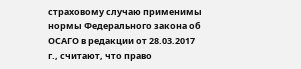страховому случаю применимы нормы Федерального закона об ОСАГО в редакции от 28.03.2017 г., считают, что право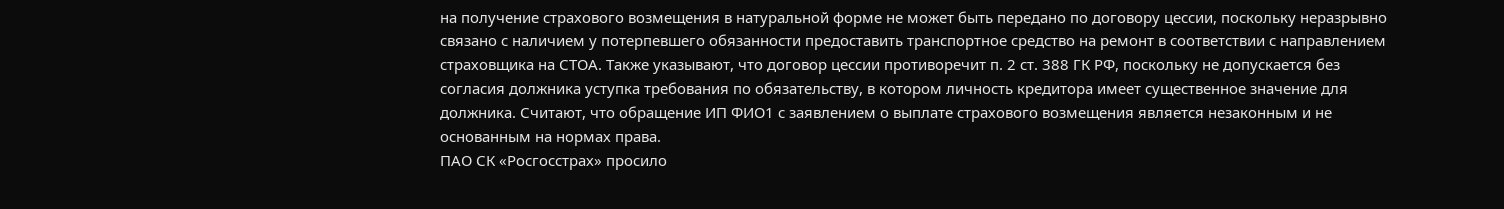на получение страхового возмещения в натуральной форме не может быть передано по договору цессии, поскольку неразрывно связано с наличием у потерпевшего обязанности предоставить транспортное средство на ремонт в соответствии с направлением страховщика на СТОА. Также указывают, что договор цессии противоречит п. 2 ст. 388 ГК РФ, поскольку не допускается без согласия должника уступка требования по обязательству, в котором личность кредитора имеет существенное значение для должника. Считают, что обращение ИП ФИО1 с заявлением о выплате страхового возмещения является незаконным и не основанным на нормах права.
ПАО СК «Росгосстрах» просило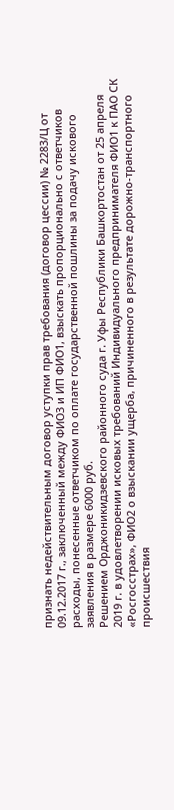признать недействительным договор уступки прав требования (договор цессии) № 2283/Ц от 09.12.2017 г., заключенный между ФИО3 и ИП ФИО1, взыскать пропорционально с ответчиков расходы, понесенные ответчиком по оплате государственной пошлины за подачу искового заявления в размере 6000 руб.
Решением Орджоникидзевского районного суда г. Уфы Республики Башкортостан от 25 апреля 2019 г. в удовлетворении исковых требований Индивидуального предпринимателя ФИО1 к ПАО СК «Росгосстрах», ФИО2 о взыскании ущерба, причиненного в результате дорожно-транспортного происшествия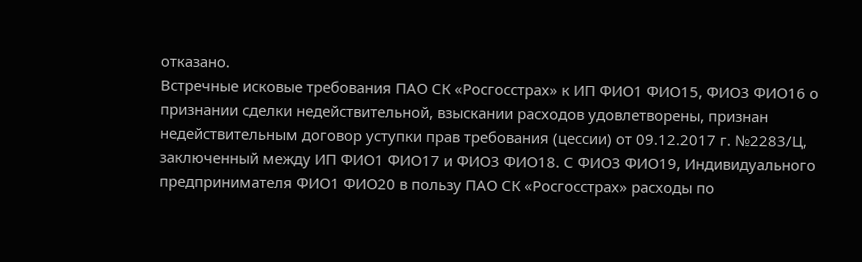отказано.
Встречные исковые требования ПАО СК «Росгосстрах» к ИП ФИО1 ФИО15, ФИО3 ФИО16 о признании сделки недействительной, взыскании расходов удовлетворены, признан недействительным договор уступки прав требования (цессии) от 09.12.2017 г. №2283/Ц, заключенный между ИП ФИО1 ФИО17 и ФИО3 ФИО18. С ФИО3 ФИО19, Индивидуального предпринимателя ФИО1 ФИО20 в пользу ПАО СК «Росгосстрах» расходы по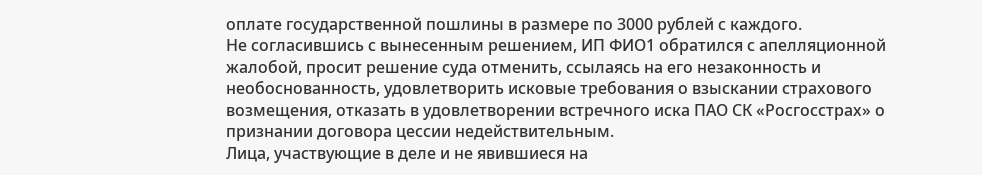оплате государственной пошлины в размере по 3000 рублей с каждого.
Не согласившись с вынесенным решением, ИП ФИО1 обратился с апелляционной жалобой, просит решение суда отменить, ссылаясь на его незаконность и необоснованность, удовлетворить исковые требования о взыскании страхового возмещения, отказать в удовлетворении встречного иска ПАО СК «Росгосстрах» о признании договора цессии недействительным.
Лица, участвующие в деле и не явившиеся на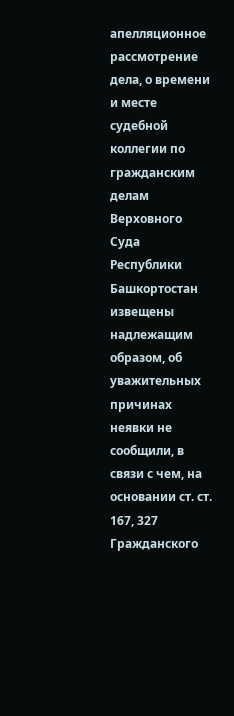апелляционное рассмотрение дела, о времени и месте судебной коллегии по гражданским делам Верховного Суда Республики Башкортостан извещены надлежащим образом, об уважительных причинах неявки не сообщили, в связи с чем, на основании ст. ст. 167, 327 Гражданского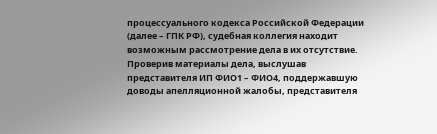процессуального кодекса Российской Федерации (далее – ГПК РФ), судебная коллегия находит возможным рассмотрение дела в их отсутствие.
Проверив материалы дела, выслушав представителя ИП ФИО1 – ФИО4, поддержавшую доводы апелляционной жалобы, представителя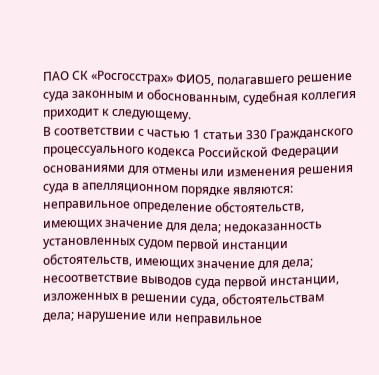ПАО СК «Росгосстрах» ФИО5, полагавшего решение суда законным и обоснованным, судебная коллегия приходит к следующему.
В соответствии с частью 1 статьи 330 Гражданского процессуального кодекса Российской Федерации основаниями для отмены или изменения решения суда в апелляционном порядке являются: неправильное определение обстоятельств, имеющих значение для дела; недоказанность установленных судом первой инстанции обстоятельств, имеющих значение для дела; несоответствие выводов суда первой инстанции, изложенных в решении суда, обстоятельствам дела; нарушение или неправильное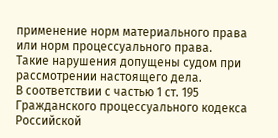применение норм материального права или норм процессуального права.
Такие нарушения допущены судом при рассмотрении настоящего дела.
В соответствии с частью 1 ст. 195 Гражданского процессуального кодекса Российской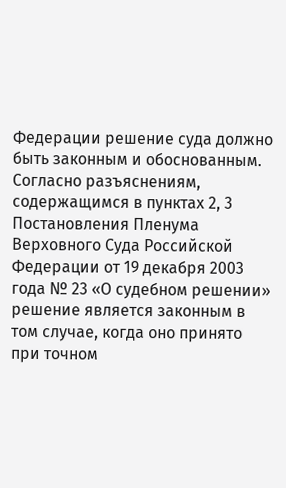Федерации решение суда должно быть законным и обоснованным.
Согласно разъяснениям, содержащимся в пунктах 2, 3 Постановления Пленума Верховного Суда Российской Федерации от 19 декабря 2003 года № 23 «О судебном решении» решение является законным в том случае, когда оно принято при точном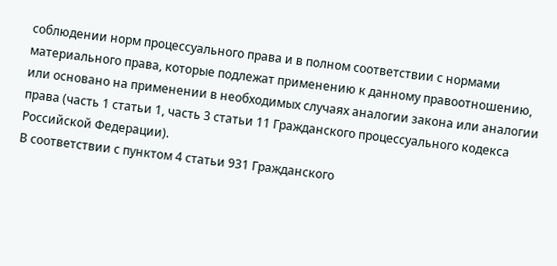соблюдении норм процессуального права и в полном соответствии с нормами материального права, которые подлежат применению к данному правоотношению, или основано на применении в необходимых случаях аналогии закона или аналогии права (часть 1 статьи 1, часть 3 статьи 11 Гражданского процессуального кодекса Российской Федерации).
В соответствии с пунктом 4 статьи 931 Гражданского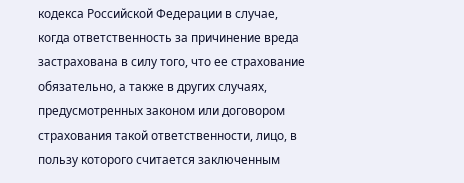кодекса Российской Федерации в случае, когда ответственность за причинение вреда застрахована в силу того, что ее страхование обязательно, а также в других случаях, предусмотренных законом или договором страхования такой ответственности, лицо, в пользу которого считается заключенным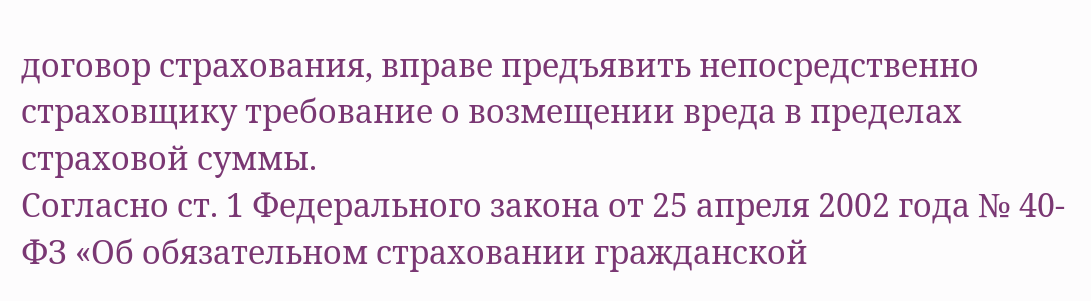договор страхования, вправе предъявить непосредственно страховщику требование о возмещении вреда в пределах страховой суммы.
Согласно ст. 1 Федерального закона от 25 апреля 2002 года № 40-ФЗ «Об обязательном страховании гражданской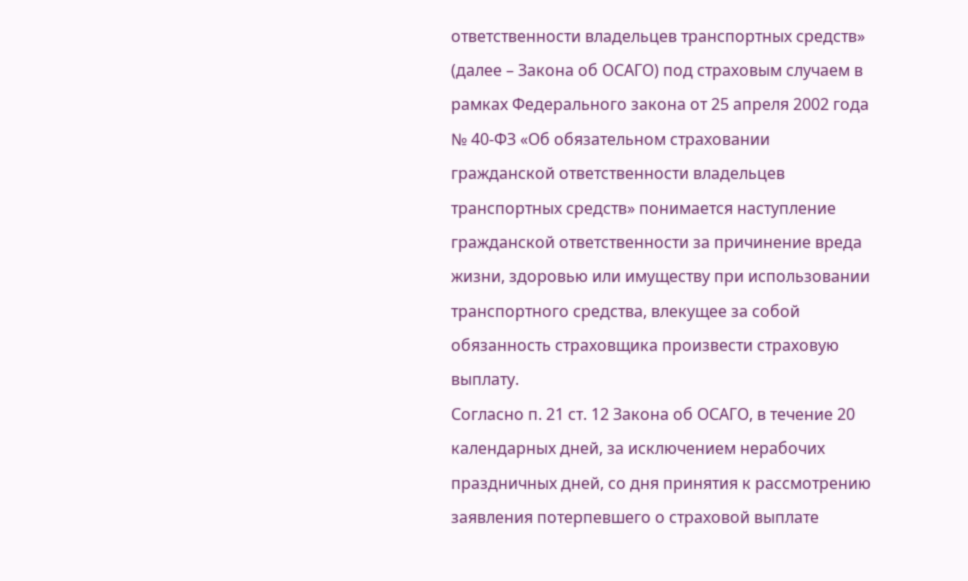ответственности владельцев транспортных средств» (далее – Закона об ОСАГО) под страховым случаем в рамках Федерального закона от 25 апреля 2002 года № 40-ФЗ «Об обязательном страховании гражданской ответственности владельцев транспортных средств» понимается наступление гражданской ответственности за причинение вреда жизни, здоровью или имуществу при использовании транспортного средства, влекущее за собой обязанность страховщика произвести страховую выплату.
Согласно п. 21 ст. 12 Закона об ОСАГО, в течение 20 календарных дней, за исключением нерабочих праздничных дней, со дня принятия к рассмотрению заявления потерпевшего о страховой выплате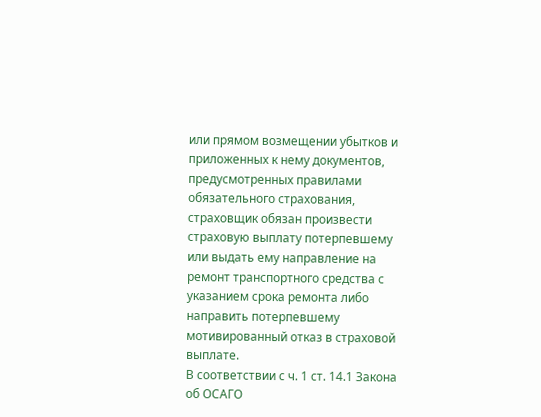или прямом возмещении убытков и приложенных к нему документов, предусмотренных правилами обязательного страхования, страховщик обязан произвести страховую выплату потерпевшему или выдать ему направление на ремонт транспортного средства с указанием срока ремонта либо направить потерпевшему мотивированный отказ в страховой выплате.
В соответствии с ч. 1 ст. 14.1 Закона об ОСАГО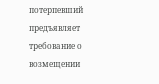потерпевший предъявляет требование о возмещении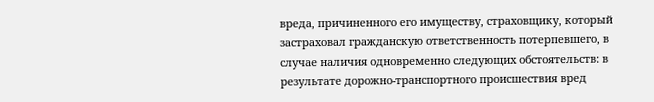вреда, причиненного его имуществу, страховщику, который застраховал гражданскую ответственность потерпевшего, в случае наличия одновременно следующих обстоятельств: в результате дорожно-транспортного происшествия вред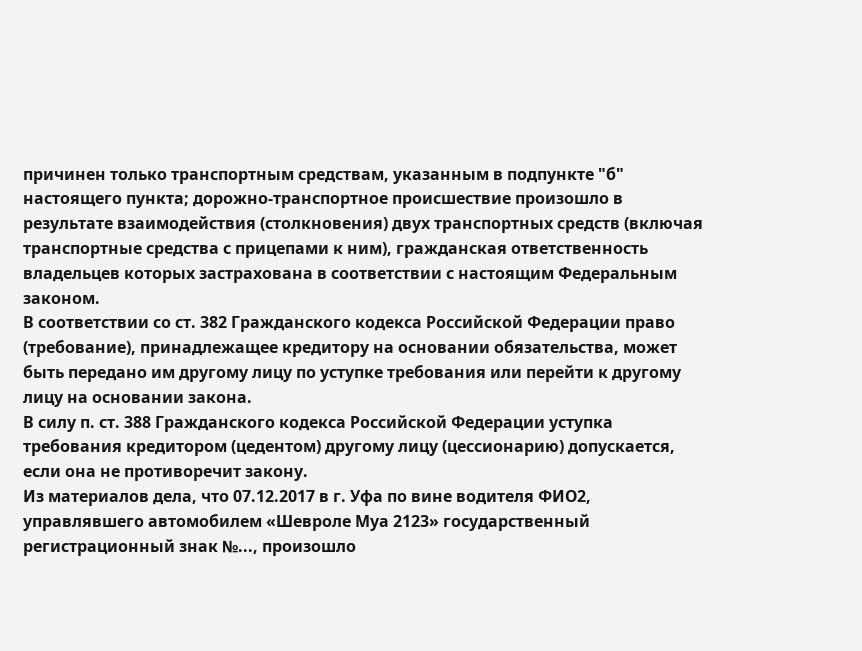причинен только транспортным средствам, указанным в подпункте "б" настоящего пункта; дорожно-транспортное происшествие произошло в результате взаимодействия (столкновения) двух транспортных средств (включая транспортные средства с прицепами к ним), гражданская ответственность владельцев которых застрахована в соответствии с настоящим Федеральным законом.
В соответствии со ст. 382 Гражданского кодекса Российской Федерации право (требование), принадлежащее кредитору на основании обязательства, может быть передано им другому лицу по уступке требования или перейти к другому лицу на основании закона.
В силу п. ст. 388 Гражданского кодекса Российской Федерации уступка требования кредитором (цедентом) другому лицу (цессионарию) допускается, если она не противоречит закону.
Из материалов дела, что 07.12.2017 в г. Уфа по вине водителя ФИО2, управлявшего автомобилем «Шевроле Муа 2123» государственный регистрационный знак №..., произошло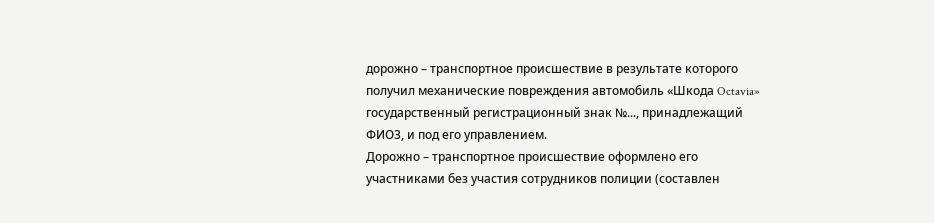дорожно – транспортное происшествие в результате которого получил механические повреждения автомобиль «Шкода Octavia» государственный регистрационный знак №..., принадлежащий ФИО3, и под его управлением.
Дорожно – транспортное происшествие оформлено его участниками без участия сотрудников полиции (составлен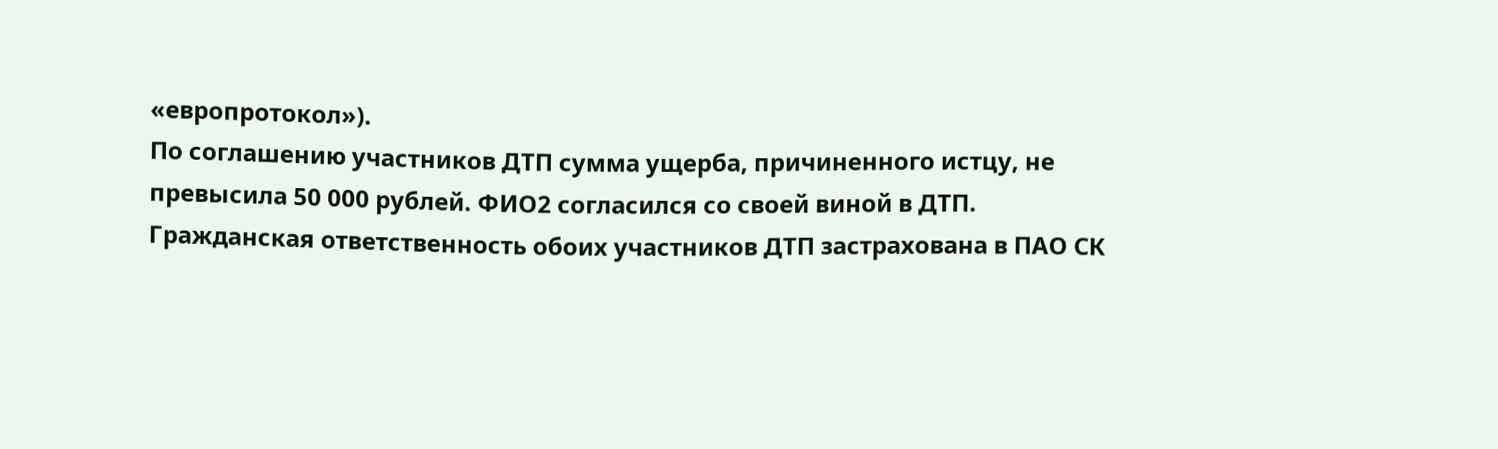«европротокол»).
По соглашению участников ДТП сумма ущерба, причиненного истцу, не превысила 50 000 рублей. ФИО2 согласился со своей виной в ДТП.
Гражданская ответственность обоих участников ДТП застрахована в ПАО СК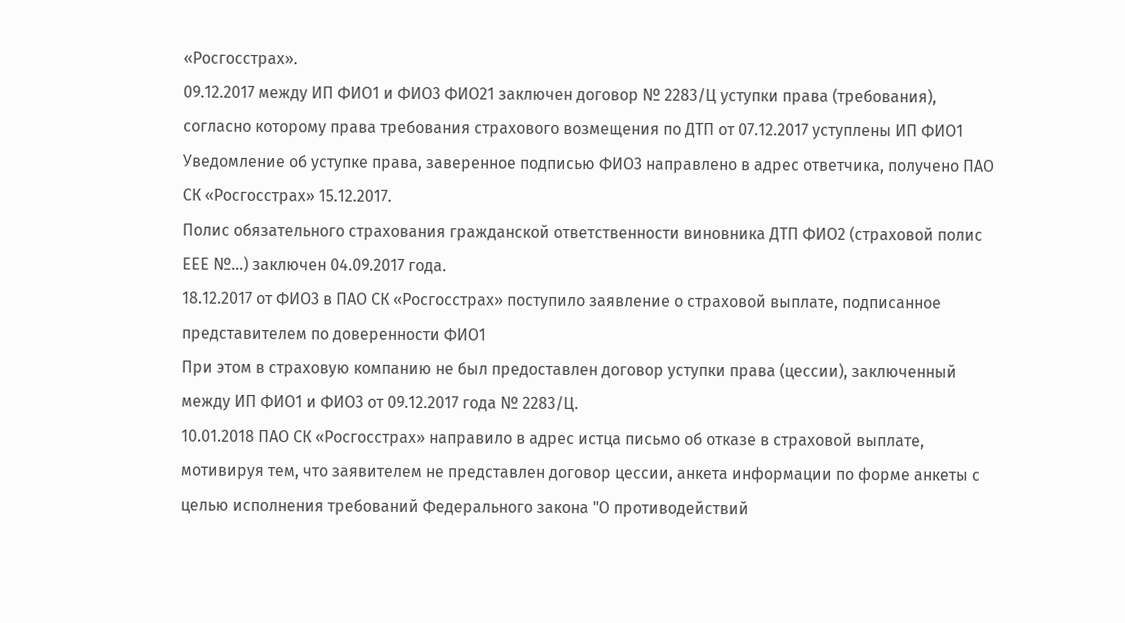«Росгосстрах».
09.12.2017 между ИП ФИО1 и ФИО3 ФИО21 заключен договор № 2283/Ц уступки права (требования), согласно которому права требования страхового возмещения по ДТП от 07.12.2017 уступлены ИП ФИО1
Уведомление об уступке права, заверенное подписью ФИО3 направлено в адрес ответчика, получено ПАО СК «Росгосстрах» 15.12.2017.
Полис обязательного страхования гражданской ответственности виновника ДТП ФИО2 (страховой полис ЕЕЕ №...) заключен 04.09.2017 года.
18.12.2017 от ФИО3 в ПАО СК «Росгосстрах» поступило заявление о страховой выплате, подписанное представителем по доверенности ФИО1
При этом в страховую компанию не был предоставлен договор уступки права (цессии), заключенный между ИП ФИО1 и ФИО3 от 09.12.2017 года № 2283/Ц.
10.01.2018 ПАО СК «Росгосстрах» направило в адрес истца письмо об отказе в страховой выплате, мотивируя тем, что заявителем не представлен договор цессии, анкета информации по форме анкеты с целью исполнения требований Федерального закона "О противодействий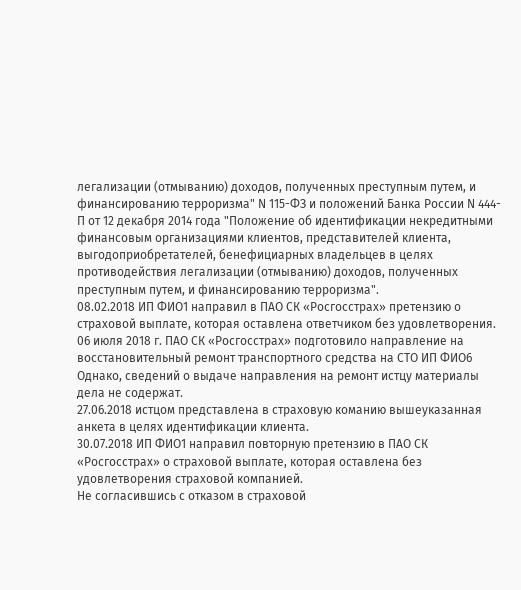легализации (отмыванию) доходов, полученных преступным путем, и финансированию терроризма" N 115-ФЗ и положений Банка России N 444-П от 12 декабря 2014 года "Положение об идентификации некредитными финансовым организациями клиентов, представителей клиента, выгодоприобретателей, бенефициарных владельцев в целях противодействия легализации (отмыванию) доходов, полученных преступным путем, и финансированию терроризма".
08.02.2018 ИП ФИО1 направил в ПАО СК «Росгосстрах» претензию о страховой выплате, которая оставлена ответчиком без удовлетворения.
06 июля 2018 г. ПАО СК «Росгосстрах» подготовило направление на восстановительный ремонт транспортного средства на СТО ИП ФИО6 Однако, сведений о выдаче направления на ремонт истцу материалы дела не содержат.
27.06.2018 истцом представлена в страховую команию вышеуказанная анкета в целях идентификации клиента.
30.07.2018 ИП ФИО1 направил повторную претензию в ПАО СК «Росгосстрах» о страховой выплате, которая оставлена без удовлетворения страховой компанией.
Не согласившись с отказом в страховой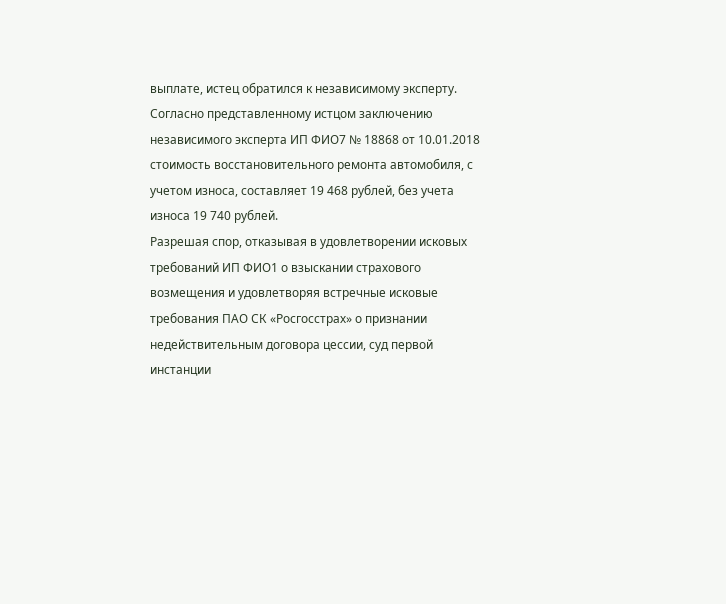выплате, истец обратился к независимому эксперту.
Согласно представленному истцом заключению независимого эксперта ИП ФИО7 № 18868 от 10.01.2018 стоимость восстановительного ремонта автомобиля, с учетом износа, составляет 19 468 рублей, без учета износа 19 740 рублей.
Разрешая спор, отказывая в удовлетворении исковых требований ИП ФИО1 о взыскании страхового возмещения и удовлетворяя встречные исковые требования ПАО СК «Росгосстрах» о признании недействительным договора цессии, суд первой инстанции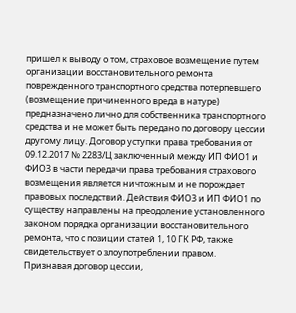пришел к выводу о том, страховое возмещение путем организации восстановительного ремонта поврежденного транспортного средства потерпевшего (возмещение причиненного вреда в натуре) предназначено лично для собственника транспортного средства и не может быть передано по договору цессии другому лицу. Договор уступки права требования от 09.12.2017 № 2283/Ц заключенный между ИП ФИО1 и ФИО3 в части передачи права требования страхового возмещения является ничтожным и не порождает правовых последствий. Действия ФИО3 и ИП ФИО1 по существу направлены на преодоление установленного законом порядка организации восстановительного ремонта, что с позиции статей 1, 10 ГК РФ, также свидетельствует о злоупотреблении правом.
Признавая договор цессии,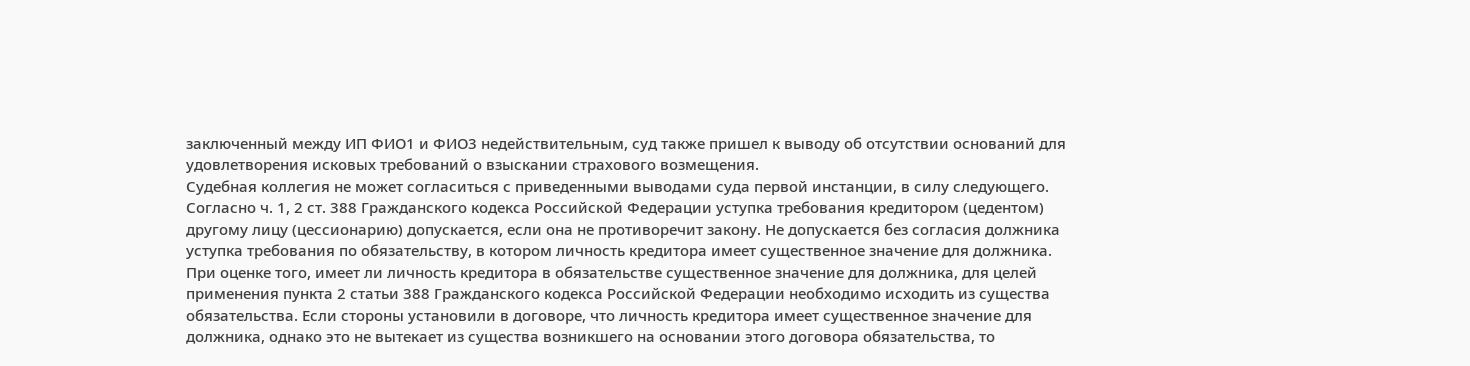заключенный между ИП ФИО1 и ФИО3 недействительным, суд также пришел к выводу об отсутствии оснований для удовлетворения исковых требований о взыскании страхового возмещения.
Судебная коллегия не может согласиться с приведенными выводами суда первой инстанции, в силу следующего.
Согласно ч. 1, 2 ст. 388 Гражданского кодекса Российской Федерации уступка требования кредитором (цедентом) другому лицу (цессионарию) допускается, если она не противоречит закону. Не допускается без согласия должника уступка требования по обязательству, в котором личность кредитора имеет существенное значение для должника.
При оценке того, имеет ли личность кредитора в обязательстве существенное значение для должника, для целей применения пункта 2 статьи 388 Гражданского кодекса Российской Федерации необходимо исходить из существа обязательства. Если стороны установили в договоре, что личность кредитора имеет существенное значение для должника, однако это не вытекает из существа возникшего на основании этого договора обязательства, то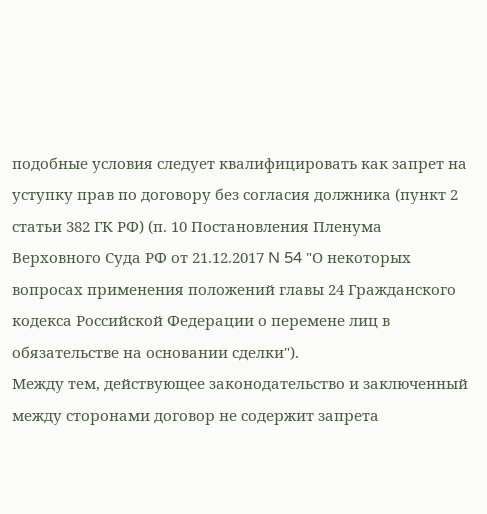подобные условия следует квалифицировать как запрет на уступку прав по договору без согласия должника (пункт 2 статьи 382 ГК РФ) (п. 10 Постановления Пленума Верховного Суда РФ от 21.12.2017 N 54 "О некоторых вопросах применения положений главы 24 Гражданского кодекса Российской Федерации о перемене лиц в обязательстве на основании сделки").
Между тем, действующее законодательство и заключенный между сторонами договор не содержит запрета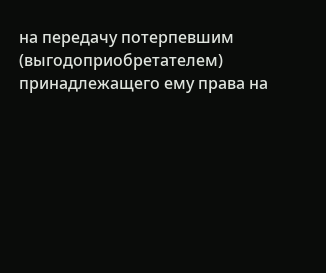на передачу потерпевшим (выгодоприобретателем) принадлежащего ему права на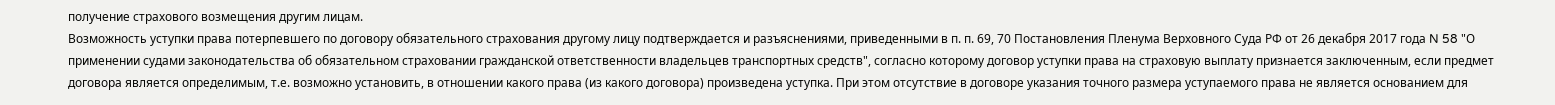получение страхового возмещения другим лицам.
Возможность уступки права потерпевшего по договору обязательного страхования другому лицу подтверждается и разъяснениями, приведенными в п. п. 69, 70 Постановления Пленума Верховного Суда РФ от 26 декабря 2017 года N 58 "О применении судами законодательства об обязательном страховании гражданской ответственности владельцев транспортных средств", согласно которому договор уступки права на страховую выплату признается заключенным, если предмет договора является определимым, т.е. возможно установить, в отношении какого права (из какого договора) произведена уступка. При этом отсутствие в договоре указания точного размера уступаемого права не является основанием для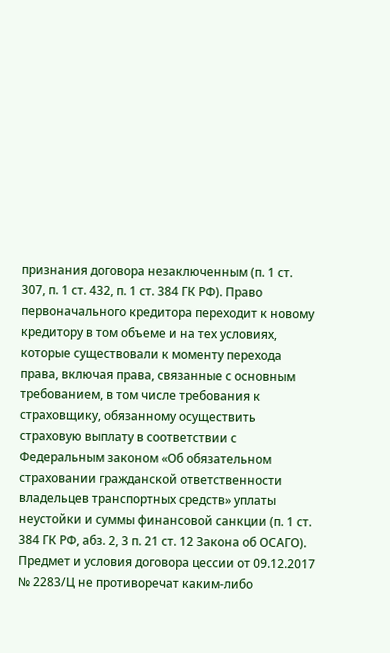признания договора незаключенным (п. 1 ст. 307, п. 1 ст. 432, п. 1 ст. 384 ГК РФ). Право первоначального кредитора переходит к новому кредитору в том объеме и на тех условиях, которые существовали к моменту перехода права, включая права, связанные с основным требованием, в том числе требования к страховщику, обязанному осуществить страховую выплату в соответствии с Федеральным законом «Об обязательном страховании гражданской ответственности владельцев транспортных средств» уплаты неустойки и суммы финансовой санкции (п. 1 ст. 384 ГК РФ, абз. 2, 3 п. 21 ст. 12 Закона об ОСАГО).
Предмет и условия договора цессии от 09.12.2017 № 2283/Ц не противоречат каким-либо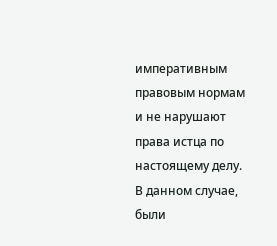императивным правовым нормам и не нарушают права истца по настоящему делу.
В данном случае, были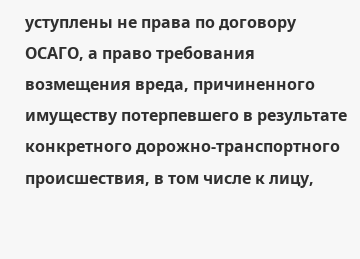уступлены не права по договору ОСАГО, а право требования возмещения вреда, причиненного имуществу потерпевшего в результате конкретного дорожно-транспортного происшествия, в том числе к лицу,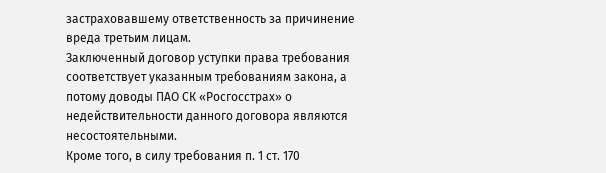застраховавшему ответственность за причинение вреда третьим лицам.
Заключенный договор уступки права требования соответствует указанным требованиям закона, а потому доводы ПАО СК «Росгосстрах» о недействительности данного договора являются несостоятельными.
Кроме того, в силу требования п. 1 ст. 170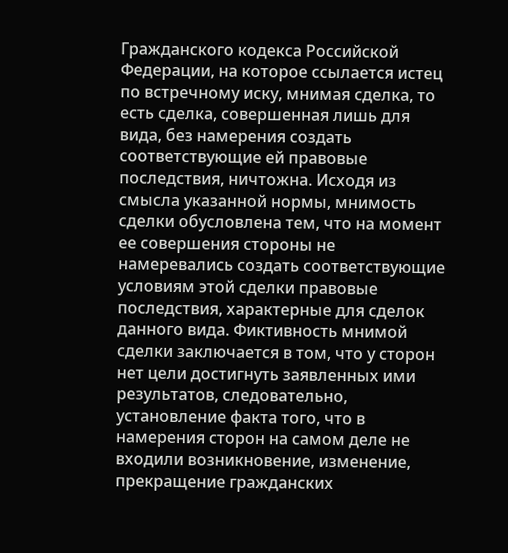Гражданского кодекса Российской Федерации, на которое ссылается истец по встречному иску, мнимая сделка, то есть сделка, совершенная лишь для вида, без намерения создать соответствующие ей правовые последствия, ничтожна. Исходя из смысла указанной нормы, мнимость сделки обусловлена тем, что на момент ее совершения стороны не намеревались создать соответствующие условиям этой сделки правовые последствия, характерные для сделок данного вида. Фиктивность мнимой сделки заключается в том, что у сторон нет цели достигнуть заявленных ими результатов, следовательно, установление факта того, что в намерения сторон на самом деле не входили возникновение, изменение, прекращение гражданских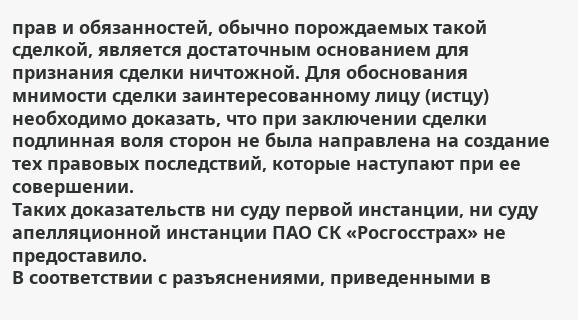прав и обязанностей, обычно порождаемых такой сделкой, является достаточным основанием для признания сделки ничтожной. Для обоснования мнимости сделки заинтересованному лицу (истцу) необходимо доказать, что при заключении сделки подлинная воля сторон не была направлена на создание тех правовых последствий, которые наступают при ее совершении.
Таких доказательств ни суду первой инстанции, ни суду апелляционной инстанции ПАО СК «Росгосстрах» не предоставило.
В соответствии с разъяснениями, приведенными в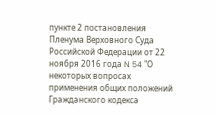пункте 2 постановления Пленума Верховного Суда Российской Федерации от 22 ноября 2016 года N 54 "О некоторых вопросах применения общих положений Гражданского кодекса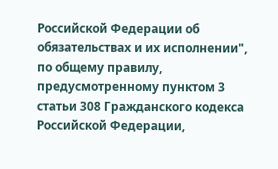Российской Федерации об обязательствах и их исполнении", по общему правилу, предусмотренному пунктом 3 статьи 308 Гражданского кодекса Российской Федерации,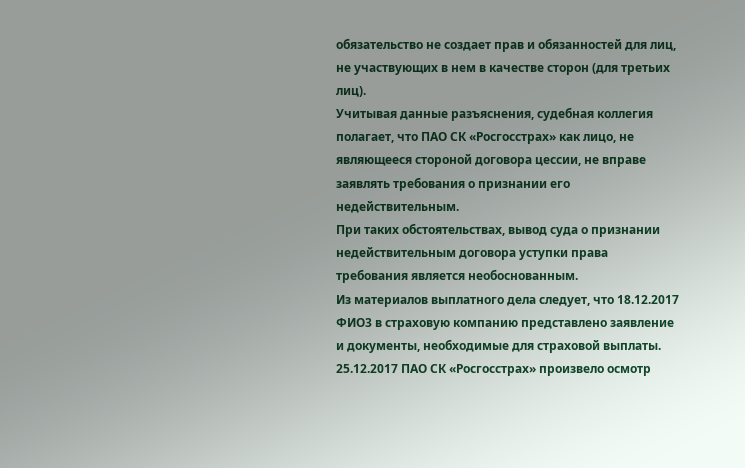обязательство не создает прав и обязанностей для лиц, не участвующих в нем в качестве сторон (для третьих лиц).
Учитывая данные разъяснения, судебная коллегия полагает, что ПАО СК «Росгосстрах» как лицо, не являющееся стороной договора цессии, не вправе заявлять требования о признании его недействительным.
При таких обстоятельствах, вывод суда о признании недействительным договора уступки права требования является необоснованным.
Из материалов выплатного дела следует, что 18.12.2017 ФИО3 в страховую компанию представлено заявление и документы, необходимые для страховой выплаты. 25.12.2017 ПАО СК «Росгосстрах» произвело осмотр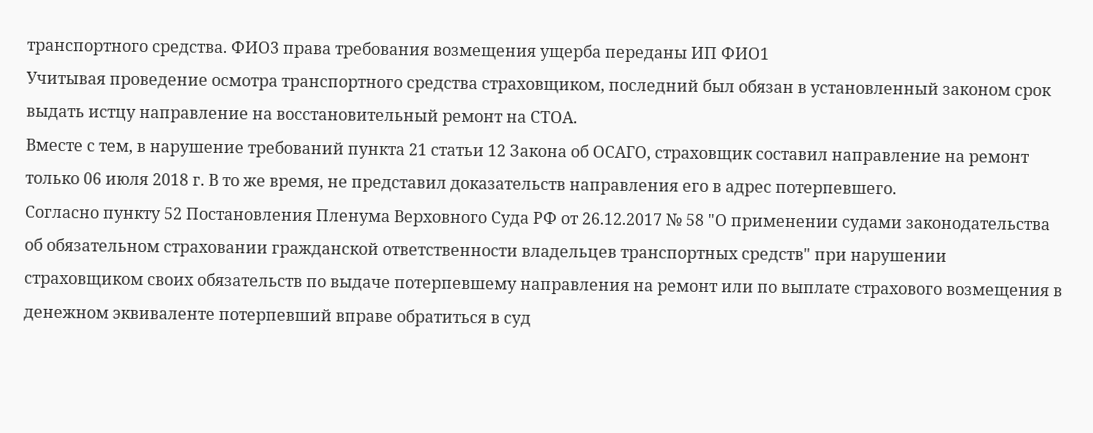транспортного средства. ФИО3 права требования возмещения ущерба переданы ИП ФИО1
Учитывая проведение осмотра транспортного средства страховщиком, последний был обязан в установленный законом срок выдать истцу направление на восстановительный ремонт на СТОА.
Вместе с тем, в нарушение требований пункта 21 статьи 12 Закона об ОСАГО, страховщик составил направление на ремонт только 06 июля 2018 г. В то же время, не представил доказательств направления его в адрес потерпевшего.
Согласно пункту 52 Постановления Пленума Верховного Суда РФ от 26.12.2017 № 58 "О применении судами законодательства об обязательном страховании гражданской ответственности владельцев транспортных средств" при нарушении страховщиком своих обязательств по выдаче потерпевшему направления на ремонт или по выплате страхового возмещения в денежном эквиваленте потерпевший вправе обратиться в суд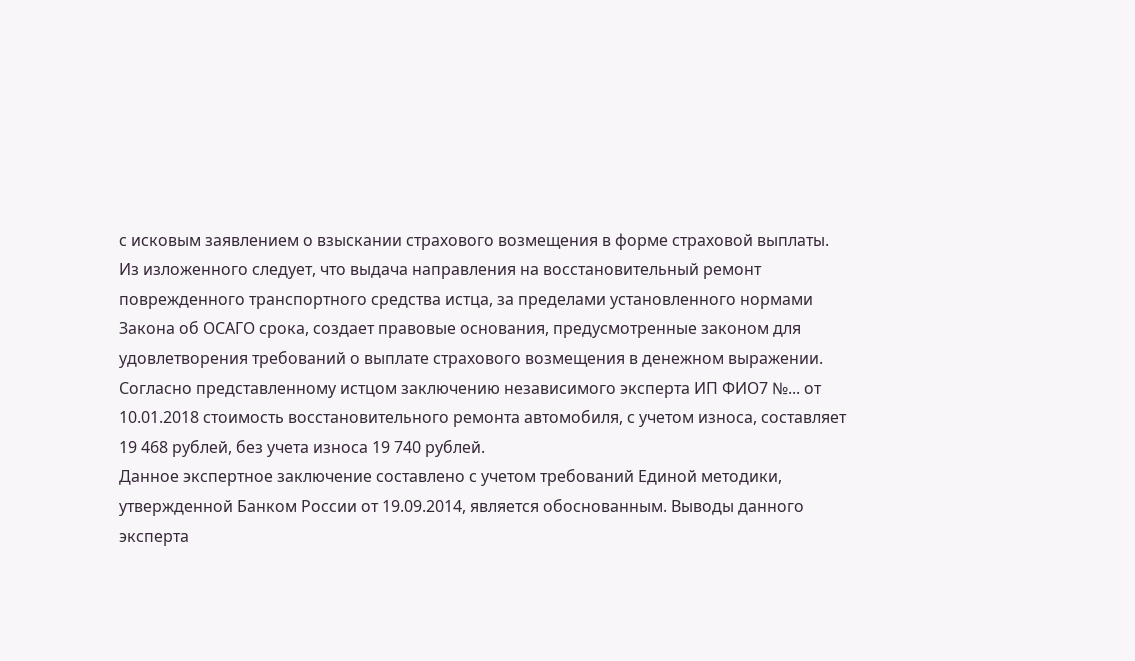с исковым заявлением о взыскании страхового возмещения в форме страховой выплаты.
Из изложенного следует, что выдача направления на восстановительный ремонт поврежденного транспортного средства истца, за пределами установленного нормами Закона об ОСАГО срока, создает правовые основания, предусмотренные законом для удовлетворения требований о выплате страхового возмещения в денежном выражении.
Согласно представленному истцом заключению независимого эксперта ИП ФИО7 №... от 10.01.2018 стоимость восстановительного ремонта автомобиля, с учетом износа, составляет 19 468 рублей, без учета износа 19 740 рублей.
Данное экспертное заключение составлено с учетом требований Единой методики, утвержденной Банком России от 19.09.2014, является обоснованным. Выводы данного эксперта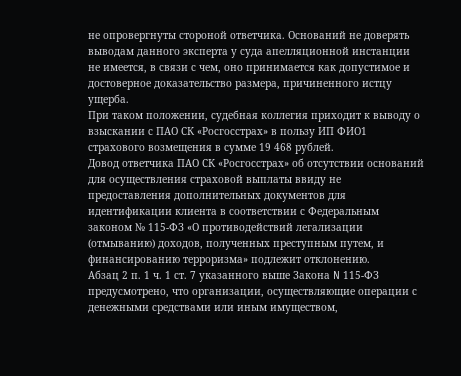не опровергнуты стороной ответчика. Оснований не доверять выводам данного эксперта у суда апелляционной инстанции не имеется, в связи с чем, оно принимается как допустимое и достоверное доказательство размера, причиненного истцу ущерба.
При таком положении, судебная коллегия приходит к выводу о взыскании с ПАО СК «Росгосстрах» в пользу ИП ФИО1 страхового возмещения в сумме 19 468 рублей.
Довод ответчика ПАО СК «Росгосстрах» об отсутствии оснований для осуществления страховой выплаты ввиду не предоставления дополнительных документов для идентификации клиента в соответствии с Федеральным законом № 115-ФЗ «О противодействий легализации (отмыванию) доходов, полученных преступным путем, и финансированию терроризма» подлежит отклонению.
Абзац 2 п. 1 ч. 1 ст. 7 указанного выше Закона N 115-ФЗ предусмотрено, что организации, осуществляющие операции с денежными средствами или иным имуществом,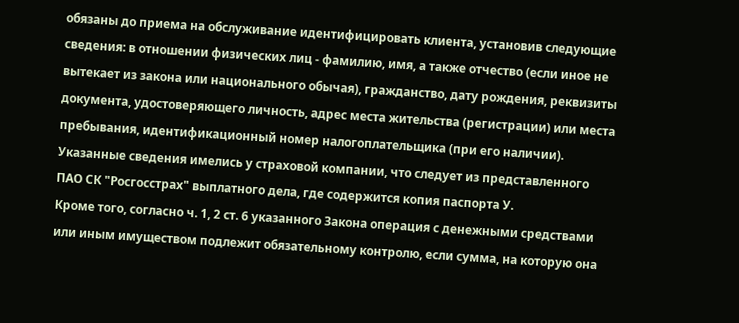обязаны до приема на обслуживание идентифицировать клиента, установив следующие сведения: в отношении физических лиц - фамилию, имя, а также отчество (если иное не вытекает из закона или национального обычая), гражданство, дату рождения, реквизиты документа, удостоверяющего личность, адрес места жительства (регистрации) или места пребывания, идентификационный номер налогоплательщика (при его наличии). Указанные сведения имелись у страховой компании, что следует из представленного ПАО СК "Росгосстрах" выплатного дела, где содержится копия паспорта У.
Кроме того, согласно ч. 1, 2 ст. 6 указанного Закона операция с денежными средствами или иным имуществом подлежит обязательному контролю, если сумма, на которую она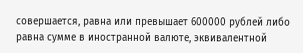совершается, равна или превышает 600000 рублей либо равна сумме в иностранной валюте, эквивалентной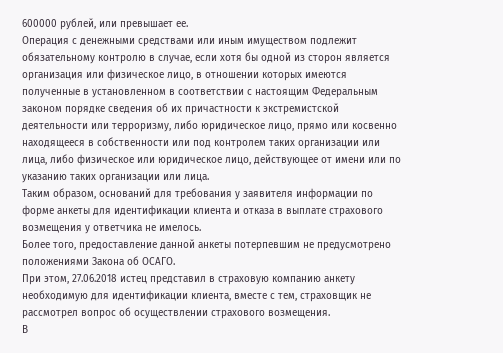600000 рублей, или превышает ее.
Операция с денежными средствами или иным имуществом подлежит обязательному контролю в случае, если хотя бы одной из сторон является организация или физическое лицо, в отношении которых имеются полученные в установленном в соответствии с настоящим Федеральным законом порядке сведения об их причастности к экстремистской деятельности или терроризму, либо юридическое лицо, прямо или косвенно находящееся в собственности или под контролем таких организации или лица, либо физическое или юридическое лицо, действующее от имени или по указанию таких организации или лица.
Таким образом, оснований для требования у заявителя информации по форме анкеты для идентификации клиента и отказа в выплате страхового возмещения у ответчика не имелось.
Более того, предоставление данной анкеты потерпевшим не предусмотрено положениями Закона об ОСАГО.
При этом, 27.06.2018 истец представил в страховую компанию анкету необходимую для идентификации клиента, вместе с тем, страховщик не рассмотрел вопрос об осуществлении страхового возмещения.
В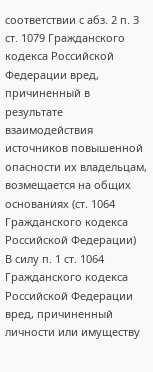соответствии с абз. 2 п. 3 ст. 1079 Гражданского кодекса Российской Федерации вред, причиненный в результате взаимодействия источников повышенной опасности их владельцам, возмещается на общих основаниях (ст. 1064 Гражданского кодекса Российской Федерации)
В силу п. 1 ст. 1064 Гражданского кодекса Российской Федерации вред, причиненный личности или имуществу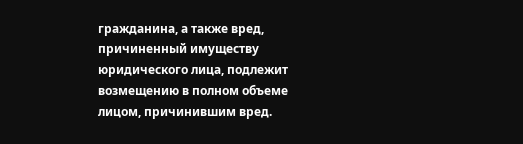гражданина, а также вред, причиненный имуществу юридического лица, подлежит возмещению в полном объеме лицом, причинившим вред.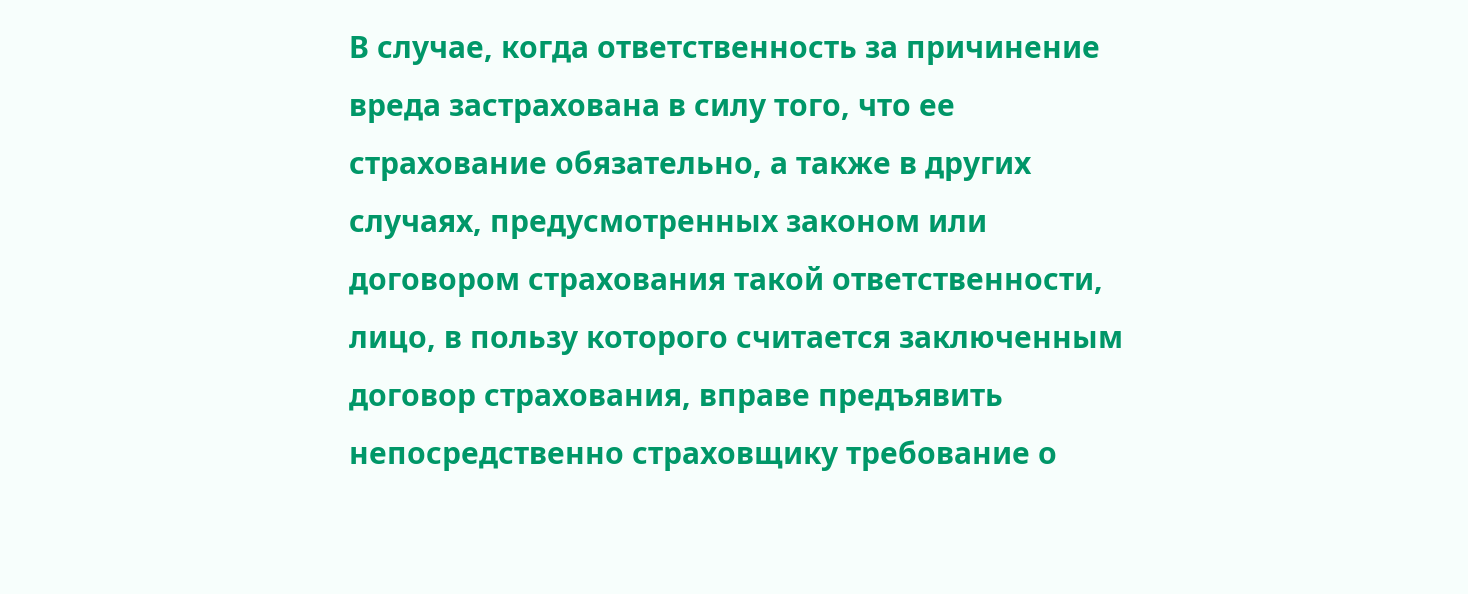В случае, когда ответственность за причинение вреда застрахована в силу того, что ее страхование обязательно, а также в других случаях, предусмотренных законом или договором страхования такой ответственности, лицо, в пользу которого считается заключенным договор страхования, вправе предъявить непосредственно страховщику требование о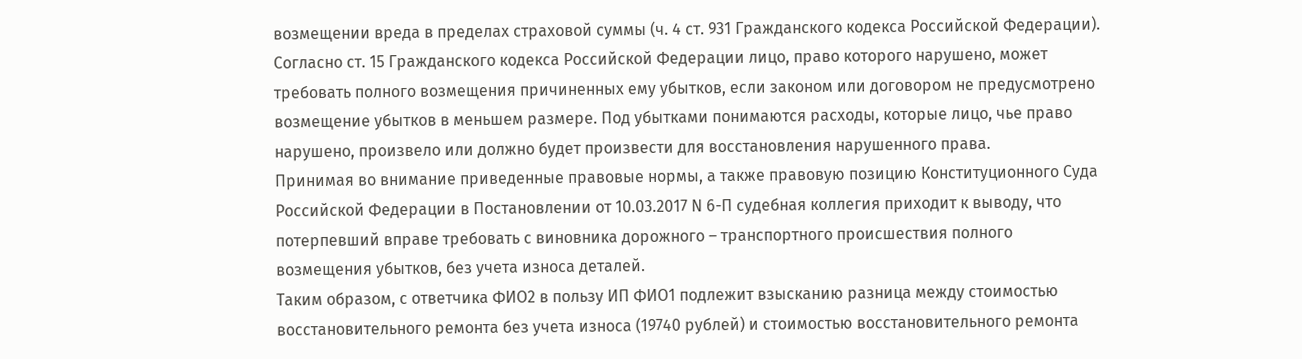возмещении вреда в пределах страховой суммы (ч. 4 ст. 931 Гражданского кодекса Российской Федерации).
Согласно ст. 15 Гражданского кодекса Российской Федерации лицо, право которого нарушено, может требовать полного возмещения причиненных ему убытков, если законом или договором не предусмотрено возмещение убытков в меньшем размере. Под убытками понимаются расходы, которые лицо, чье право нарушено, произвело или должно будет произвести для восстановления нарушенного права.
Принимая во внимание приведенные правовые нормы, а также правовую позицию Конституционного Суда Российской Федерации в Постановлении от 10.03.2017 N 6-П судебная коллегия приходит к выводу, что потерпевший вправе требовать с виновника дорожного – транспортного происшествия полного возмещения убытков, без учета износа деталей.
Таким образом, с ответчика ФИО2 в пользу ИП ФИО1 подлежит взысканию разница между стоимостью восстановительного ремонта без учета износа (19740 рублей) и стоимостью восстановительного ремонта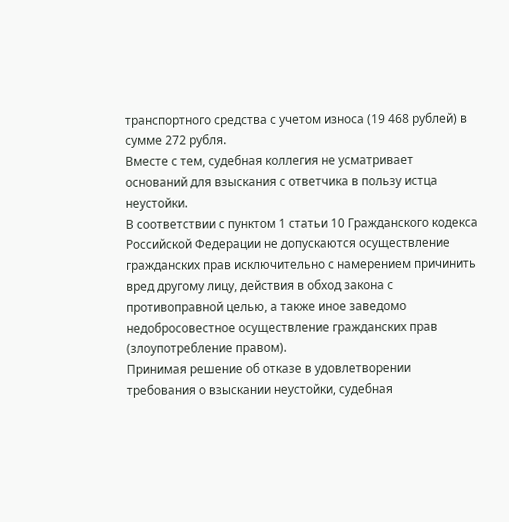транспортного средства с учетом износа (19 468 рублей) в сумме 272 рубля.
Вместе с тем, судебная коллегия не усматривает оснований для взыскания с ответчика в пользу истца неустойки.
В соответствии с пунктом 1 статьи 10 Гражданского кодекса Российской Федерации не допускаются осуществление гражданских прав исключительно с намерением причинить вред другому лицу, действия в обход закона с противоправной целью, а также иное заведомо недобросовестное осуществление гражданских прав (злоупотребление правом).
Принимая решение об отказе в удовлетворении требования о взыскании неустойки, судебная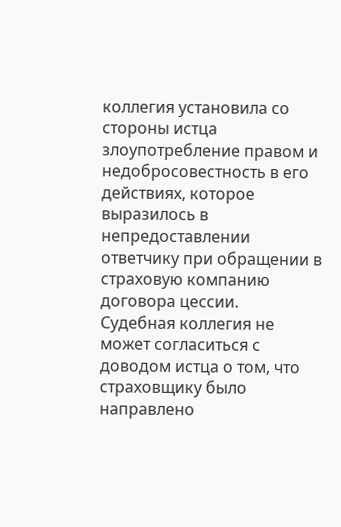коллегия установила со стороны истца злоупотребление правом и недобросовестность в его действиях, которое выразилось в непредоставлении ответчику при обращении в страховую компанию договора цессии.
Судебная коллегия не может согласиться с доводом истца о том, что страховщику было направлено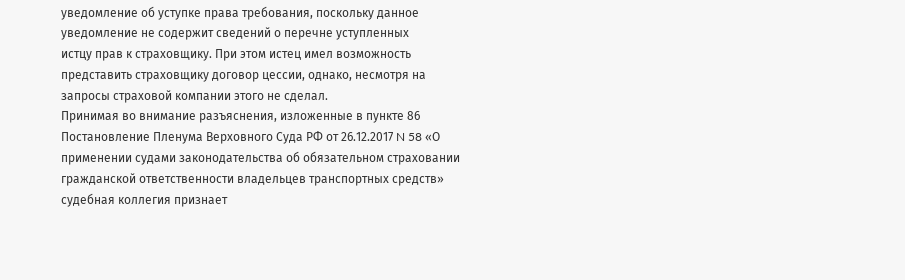уведомление об уступке права требования, поскольку данное уведомление не содержит сведений о перечне уступленных
истцу прав к страховщику. При этом истец имел возможность представить страховщику договор цессии, однако, несмотря на запросы страховой компании этого не сделал.
Принимая во внимание разъяснения, изложенные в пункте 86 Постановление Пленума Верховного Суда РФ от 26.12.2017 N 58 «О применении судами законодательства об обязательном страховании гражданской ответственности владельцев транспортных средств» судебная коллегия признает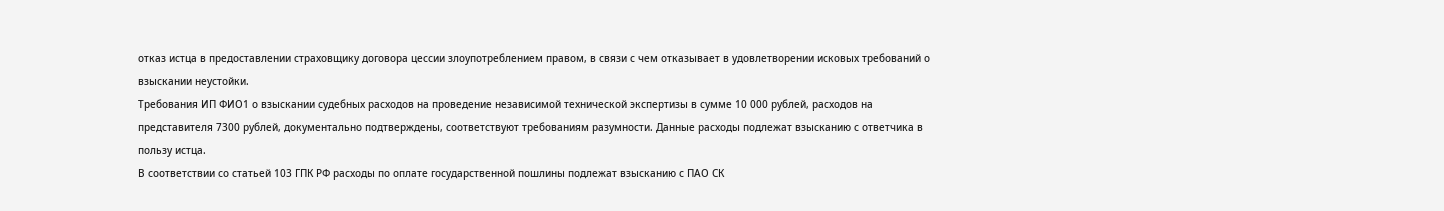отказ истца в предоставлении страховщику договора цессии злоупотреблением правом, в связи с чем отказывает в удовлетворении исковых требований о взыскании неустойки.
Требования ИП ФИО1 о взыскании судебных расходов на проведение независимой технической экспертизы в сумме 10 000 рублей, расходов на представителя 7300 рублей, документально подтверждены, соответствуют требованиям разумности. Данные расходы подлежат взысканию с ответчика в пользу истца.
В соответствии со статьей 103 ГПК РФ расходы по оплате государственной пошлины подлежат взысканию с ПАО СК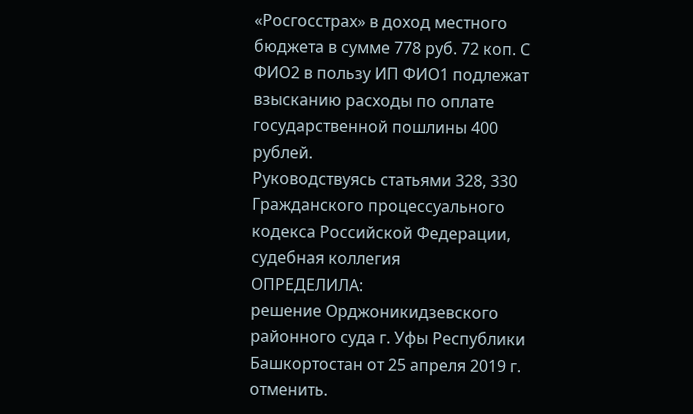«Росгосстрах» в доход местного бюджета в сумме 778 руб. 72 коп. С ФИО2 в пользу ИП ФИО1 подлежат взысканию расходы по оплате государственной пошлины 400 рублей.
Руководствуясь статьями 328, 330 Гражданского процессуального кодекса Российской Федерации, судебная коллегия
ОПРЕДЕЛИЛА:
решение Орджоникидзевского районного суда г. Уфы Республики Башкортостан от 25 апреля 2019 г. отменить.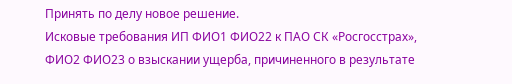Принять по делу новое решение.
Исковые требования ИП ФИО1 ФИО22 к ПАО СК «Росгосстрах», ФИО2 ФИО23 о взыскании ущерба, причиненного в результате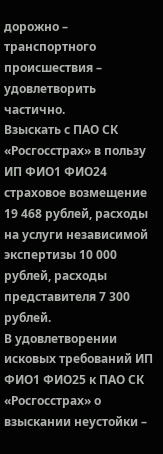дорожно – транспортного происшествия – удовлетворить частично.
Взыскать с ПАО СК «Росгосстрах» в пользу ИП ФИО1 ФИО24 страховое возмещение 19 468 рублей, расходы на услуги независимой экспертизы 10 000 рублей, расходы представителя 7 300 рублей.
В удовлетворении исковых требований ИП ФИО1 ФИО25 к ПАО СК «Росгосстрах» о взыскании неустойки –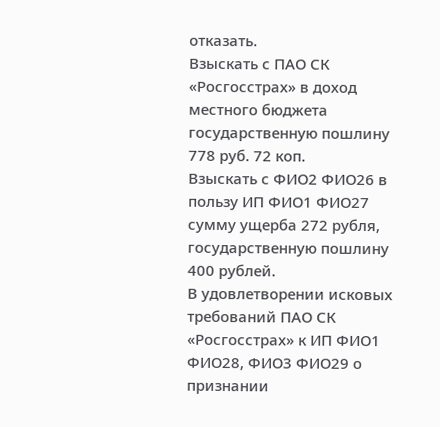отказать.
Взыскать с ПАО СК «Росгосстрах» в доход местного бюджета государственную пошлину 778 руб. 72 коп.
Взыскать с ФИО2 ФИО26 в пользу ИП ФИО1 ФИО27 сумму ущерба 272 рубля, государственную пошлину 400 рублей.
В удовлетворении исковых требований ПАО СК «Росгосстрах» к ИП ФИО1 ФИО28, ФИО3 ФИО29 о признании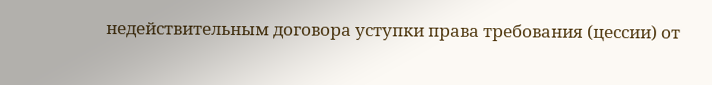недействительным договора уступки права требования (цессии) от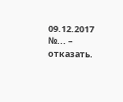09.12.2017 №... – отказать.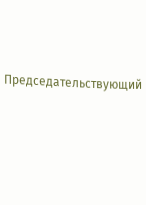Председательствующий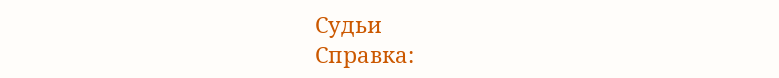Судьи
Справка: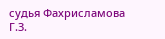судья Фахрисламова Г.З.